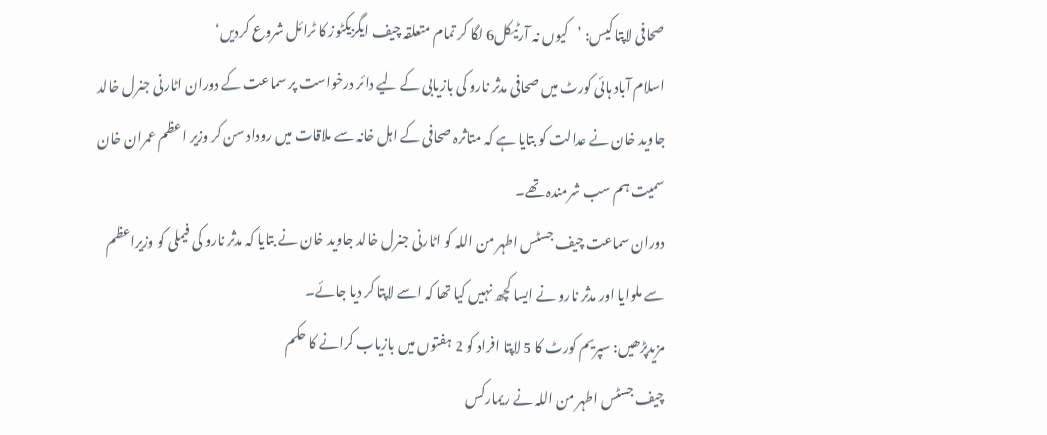صحافی لاپتا کیس: ’کیوں نہ آرٹیکل6 لگا کر تمام متعلقہ چیف ایگزیکٹوز کا ٹرائل شروع کردیں‘
اسلام آباد ہائی کورٹ میں صحافی مدثر نارو کی بازیابی کے لیے دائر درخواست پر سماعت کے دوران اٹارنی جنرل خالد جاوید خان نے عدالت کو بتایا ہے کہ متاثرہ صحافی کے اہل خانہ سے ملاقات میں روداد سن کر وزیر اعظم عمران خان سمیت ہم سب شرمندہ تھے۔
دوران سماعت چیف جسٹس اطہر من اللہ کو اٹارنی جنرل خالد جاوید خان نے بتایا کہ مدثر نارو کی فیملی کو وزیراعظم سے ملوایا اور مدثر نارو نے ایسا کچھ نہیں کیا تھا کہ اسے لاپتا کر دیا جائے۔
مزیدپڑھیں: سپریم کورٹ کا 5 لاپتا افراد کو 2 ہفتوں میں بازیاب کرانے کا حکم
چیف جسٹس اطہر من اللہ نے ریمارکس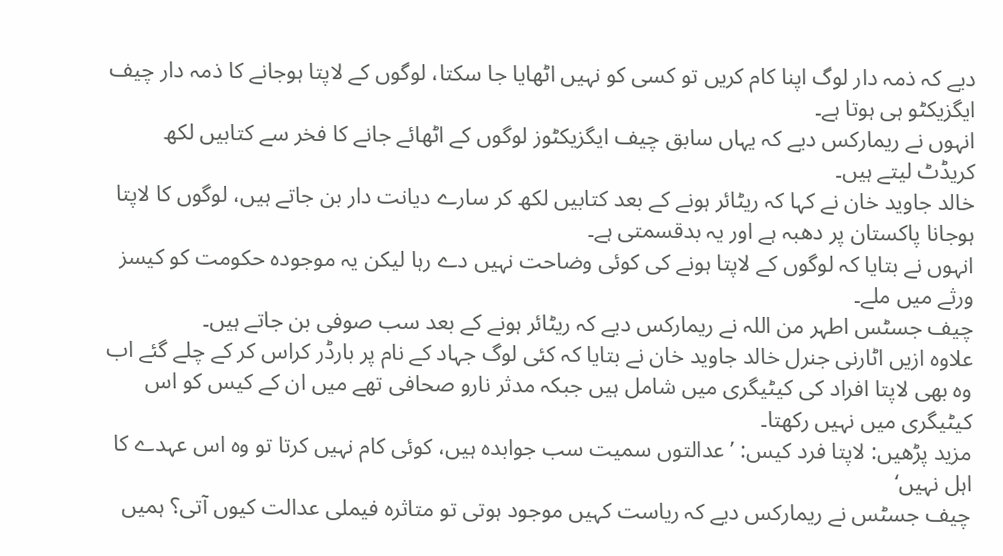دیے کہ ذمہ دار لوگ اپنا کام کریں تو کسی کو نہیں اٹھایا جا سکتا، لوگوں کے لاپتا ہوجانے کا ذمہ دار چیف ایگزیکٹو ہی ہوتا ہے۔
انہوں نے ریمارکس دیے کہ یہاں سابق چیف ایگزیکٹوز لوگوں کے اٹھائے جانے کا فخر سے کتابیں لکھ کریڈٹ لیتے ہیں۔
خالد جاوید خان نے کہا کہ ریٹائر ہونے کے بعد کتابیں لکھ کر سارے دیانت دار بن جاتے ہیں، لوگوں کا لاپتا ہوجانا پاکستان پر دھبہ ہے اور یہ بدقسمتی ہے۔
انہوں نے بتایا کہ لوگوں کے لاپتا ہونے کی کوئی وضاحت نہیں دے رہا لیکن یہ موجودہ حکومت کو کیسز ورثے میں ملے۔
چیف جسٹس اطہر من اللہ نے ریمارکس دیے کہ ریٹائر ہونے کے بعد سب صوفی بن جاتے ہیں۔
علاوہ ازیں اٹارنی جنرل خالد جاوید خان نے بتایا کہ کئی لوگ جہاد کے نام پر بارڈر کراس کر کے چلے گئے اب وہ بھی لاپتا افراد کی کیٹیگری میں شامل ہیں جبکہ مدثر نارو صحافی تھے میں ان کے کیس کو اس کیٹیگری میں نہیں رکھتا۔
مزید پڑھیں: لاپتا فرد کیس: ’عدالتوں سمیت سب جوابدہ ہیں، کوئی کام نہیں کرتا تو وہ اس عہدے کا اہل نہیں‘
چیف جسٹس نے ریمارکس دیے کہ ریاست کہیں موجود ہوتی تو متاثرہ فیملی عدالت کیوں آتی؟ ہمیں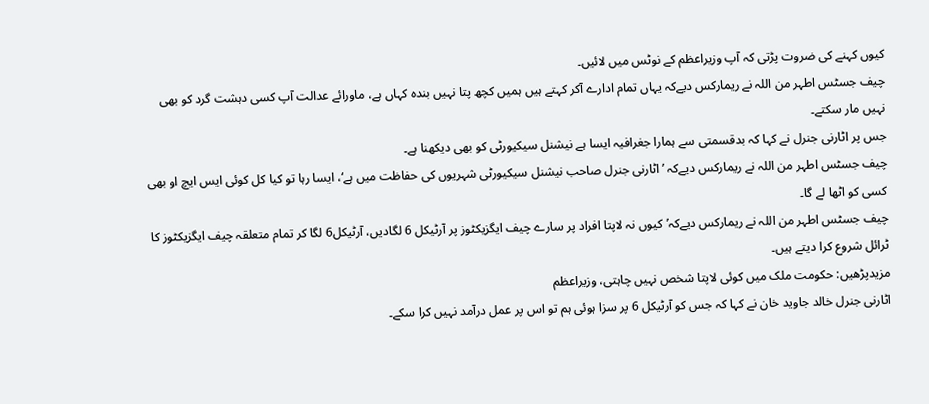کیوں کہنے کی ضروت پڑتی کہ آپ وزیراعظم کے نوٹس میں لائیں۔
چیف جسٹس اطہر من اللہ نے ریمارکس دیےکہ یہاں تمام ادارے آکر کہتے ہیں ہمیں کچھ پتا نہیں بندہ کہاں ہے، ماورائے عدالت آپ کسی دہشت گرد کو بھی نہیں مار سکتے۔
جس پر اٹارنی جنرل نے کہا کہ بدقسمتی سے ہمارا جغرافیہ ایسا ہے نیشنل سیکیورٹی کو بھی دیکھنا ہے۔
چیف جسٹس اطہر من اللہ نے ریمارکس دیےکہ ’اٹارنی جنرل صاحب نیشنل سیکیورٹی شہریوں کی حفاظت میں ہے‘، ایسا رہا تو کیا کل کوئی ایس ایچ او بھی کسی کو اٹھا لے گا۔
چیف جسٹس اطہر من اللہ نے ریمارکس دیےکہ’کیوں نہ لاپتا افراد پر سارے چیف ایگزیکٹوز پر آرٹیکل 6 لگادیں، آرٹیکل6 لگا کر تمام متعلقہ چیف ایگزیکٹوز کا ٹرائل شروع کرا دیتے ہیں۔
مزیدپڑھیں: حکومت ملک میں کوئی لاپتا شخص نہیں چاہتی، وزیراعظم
اٹارنی جنرل خالد جاوید خان نے کہا کہ جس کو آرٹیکل 6 پر سزا ہوئی ہم تو اس پر عمل درآمد نہیں کرا سکے۔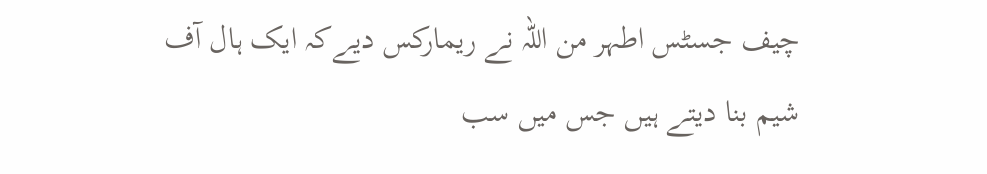چیف جسٹس اطہر من اللہ نے ریمارکس دیےکہ ایک ہال آف شیم بنا دیتے ہیں جس میں سب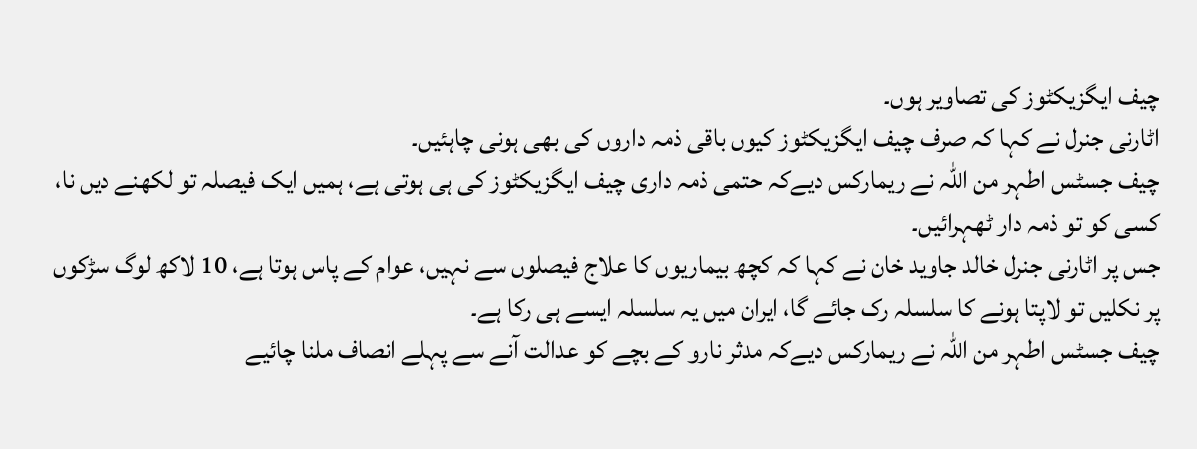چیف ایگزیکٹوز کی تصاویر ہوں۔
اٹارنی جنرل نے کہا کہ صرف چیف ایگزیکٹوز کیوں باقی ذمہ داروں کی بھی ہونی چاہئیں۔
چیف جسٹس اطہر من اللہ نے ریمارکس دیےکہ حتمی ذمہ داری چیف ایگزیکٹوز کی ہی ہوتی ہے، ہمیں ایک فیصلہ تو لکھنے دیں نا، کسی کو تو ذمہ دار ٹھہرائیں۔
جس پر اٹارنی جنرل خالد جاوید خان نے کہا کہ کچھ بیماریوں کا علاج فیصلوں سے نہیں، عوام کے پاس ہوتا ہے، 10 لاکھ لوگ سڑکوں پر نکلیں تو لاپتا ہونے کا سلسلہ رک جائے گا، ایران میں یہ سلسلہ ایسے ہی رکا ہے۔
چیف جسٹس اطہر من اللہ نے ریمارکس دیےکہ مدثر نارو کے بچے کو عدالت آنے سے پہلے انصاف ملنا چائیے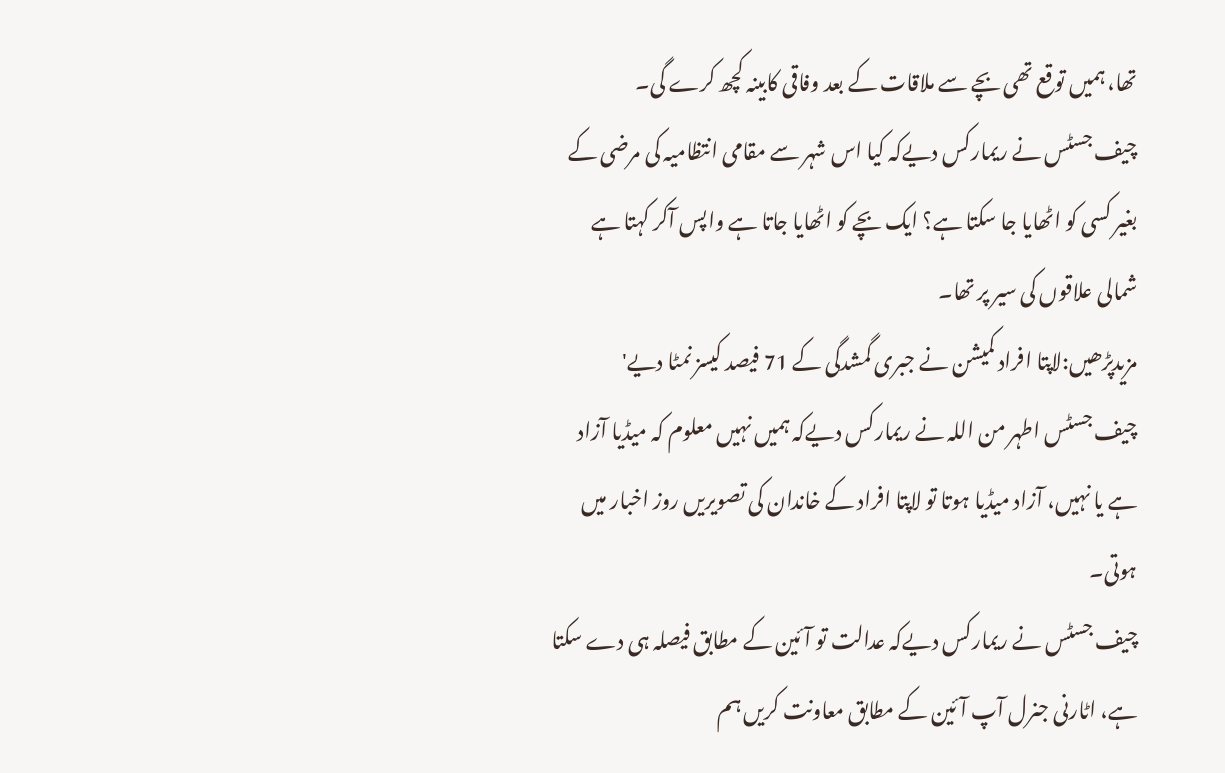تھا، ہمیں توقع تھی بچے سے ملاقات کے بعد وفاقی کابینہ کچھ کرے گی۔
چیف جسٹس نے ریمارکس دیےکہ کیا اس شہر سے مقامی انتظامیہ کی مرضی کے بغیر کسی کو اٹھایا جا سکتا ہے؟ ایک بچے کو اٹھایا جاتا ہے واپس آکر کہتا ہے شمالی علاقوں کی سیر پر تھا۔
مزیدپڑھیں:لاپتا افراد کمیشن نے جبری گمشدگی کے 71 فیصد کیسز نمٹا دیے'
چیف جسٹس اطہر من اللہ نے ریمارکس دیےکہ ہمیں نہیں معلوم کہ میڈیا آزاد ہے یا نہیں، آزاد میڈیا ہوتا تو لاپتا افراد کے خاندان کی تصویریں روز اخبار میں ہوتی۔
چیف جسٹس نے ریمارکس دیےکہ عدالت تو آئین کے مطابق فیصلہ ہی دے سکتا ہے، اٹارنی جنرل آپ آئین کے مطابق معاونت کریں ہم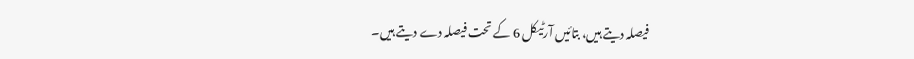فیصلہ دیتے ہیں، بتائیں آرٹیکل 6 کے تحت فیصلہ دے دیتے ہیں۔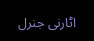اٹارنی جنرل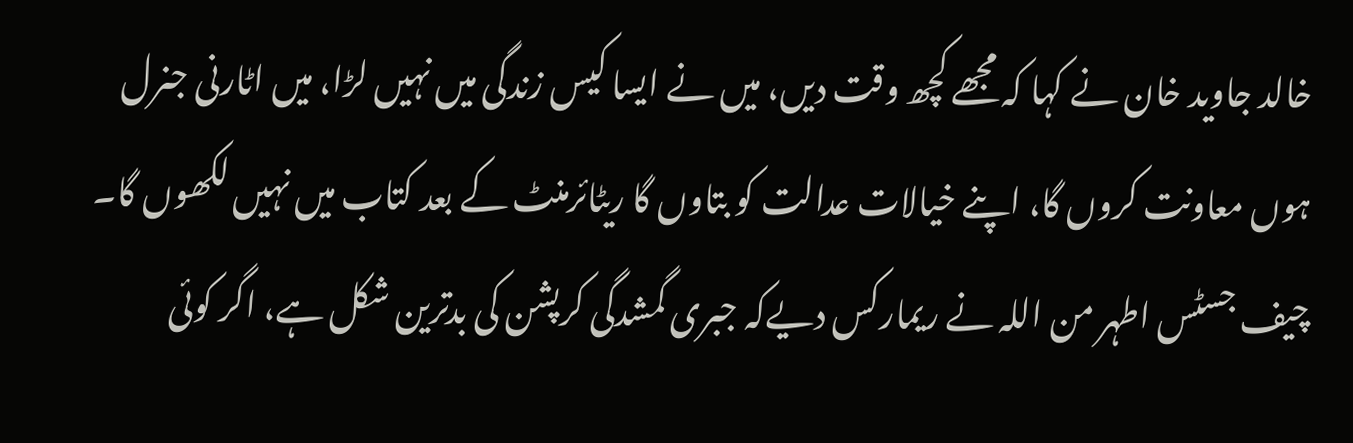خالد جاوید خان نے کہا کہ مجھے کچھ وقت دیں، میں نے ایسا کیس زندگی میں نہیں لڑا، میں اٹارنی جنرل ہوں معاونت کروں گا، اپنے خیالات عدالت کو بتاوں گا ریٹائرمنٹ کے بعد کتاب میں نہیں لکھوں گا۔
چیف جسٹس اطہر من اللہ نے ریمارکس دیےکہ جبری گمشدگی کرپشن کی بدترین شکل ہے، اگر کوئی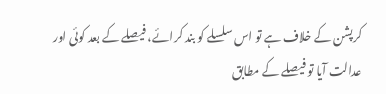کرپشن کے خلاف ہے تو اس سلسلے کو بند کرائے، فیصلے کے بعد کوئی اور عدالت آیا تو فیصلے کے مطابق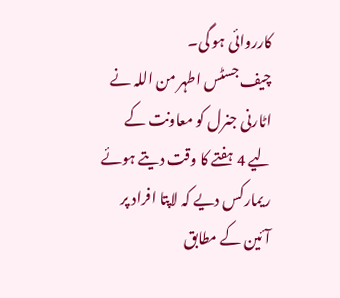کارروائی ہو گی۔
چیف جسٹس اطہر من اللہ نے اٹارنی جنرل کو معاونت کے لیے 4 ہفتے کا وقت دیتے ہوئے ریمارکس دیے کہ لاپتا افراد پر آئین کے مطابق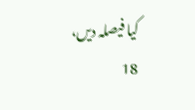کیا فیصلہ دیں، 18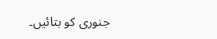جنوری کو بتائیں۔